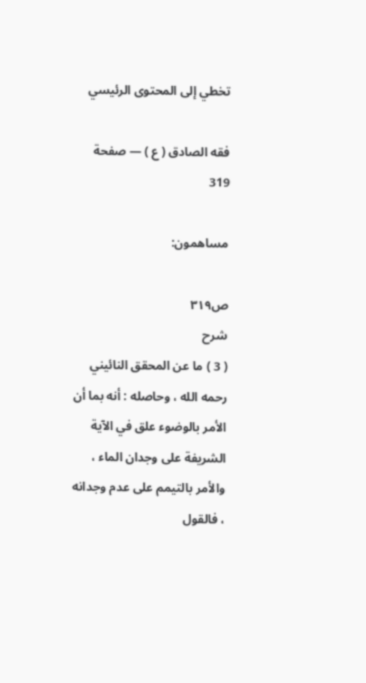تخطي إلى المحتوى الرئيسي

فقه الصادق ( ع ) — صفحة 319

مساهمون:

ص٣١٩
شرح
( 3 ) ما عن المحقق النائيني رحمه الله ، وحاصله : أنه بما أن الأمر بالوضوء علق في الآية الشريفة على وجدان الماء ، والأمر بالتيمم على عدم وجدانه ، فالقول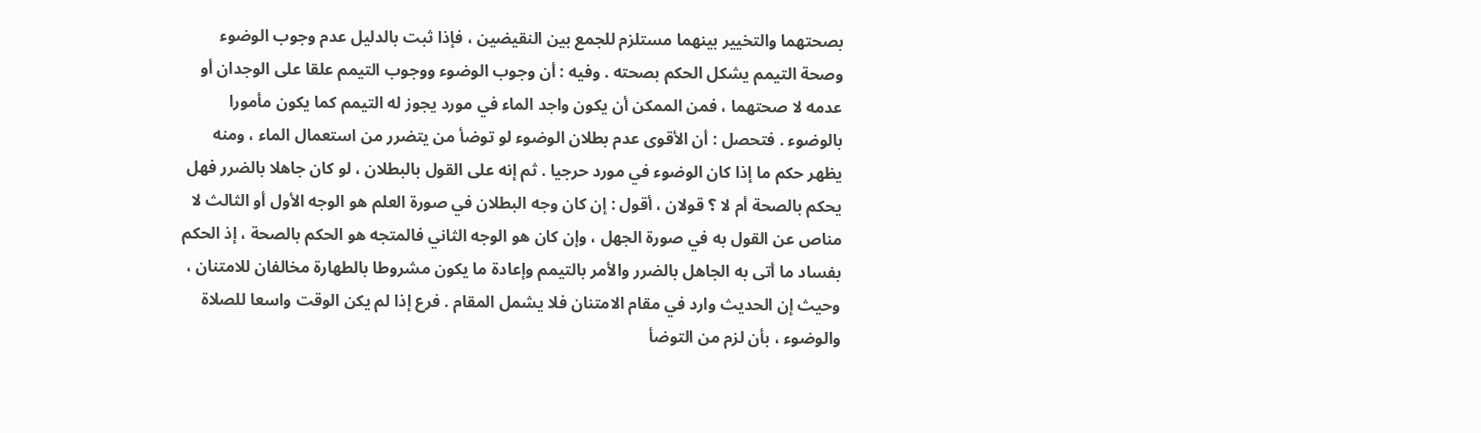بصحتهما والتخيير بينهما مستلزم للجمع بين النقيضين ، فإذا ثبت بالدليل عدم وجوب الوضوء وصحة التيمم يشكل الحكم بصحته . وفيه : أن وجوب الوضوء ووجوب التيمم علقا على الوجدان أو عدمه لا صحتهما ، فمن الممكن أن يكون واجد الماء في مورد يجوز له التيمم كما يكون مأمورا بالوضوء . فتحصل : أن الأقوى عدم بطلان الوضوء لو توضأ من يتضرر من استعمال الماء ، ومنه يظهر حكم ما إذا كان الوضوء في مورد حرجيا . ثم إنه على القول بالبطلان ، لو كان جاهلا بالضرر فهل يحكم بالصحة أم لا ؟ قولان ، أقول : إن كان وجه البطلان في صورة العلم هو الوجه الأول أو الثالث لا مناص عن القول به في صورة الجهل ، وإن كان هو الوجه الثاني فالمتجه هو الحكم بالصحة ، إذ الحكم بفساد ما أتى به الجاهل بالضرر والأمر بالتيمم وإعادة ما يكون مشروطا بالطهارة مخالفان للامتنان ، وحيث إن الحديث وارد في مقام الامتنان فلا يشمل المقام . فرع إذا لم يكن الوقت واسعا للصلاة والوضوء ، بأن لزم من التوضأ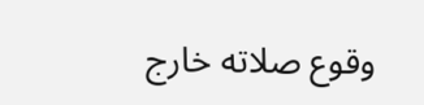وقوع صلاته خارج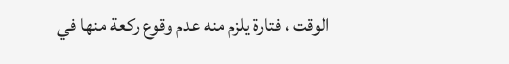الوقت ، فتارة يلزم منه عدم وقوع ركعة منها في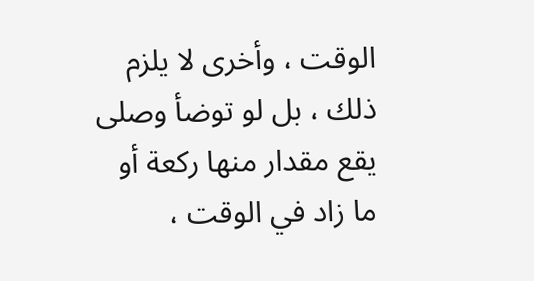الوقت ، وأخرى لا يلزم ذلك ، بل لو توضأ وصلى يقع مقدار منها ركعة أو ما زاد في الوقت ،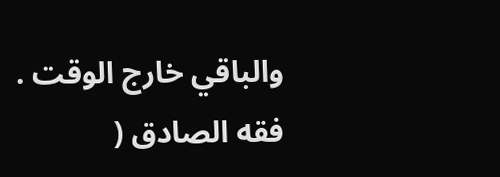والباقي خارج الوقت .
فقه الصادق (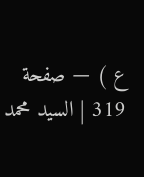ع ) — صفحة 319 | السيد محمد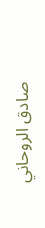صادق الروحاني